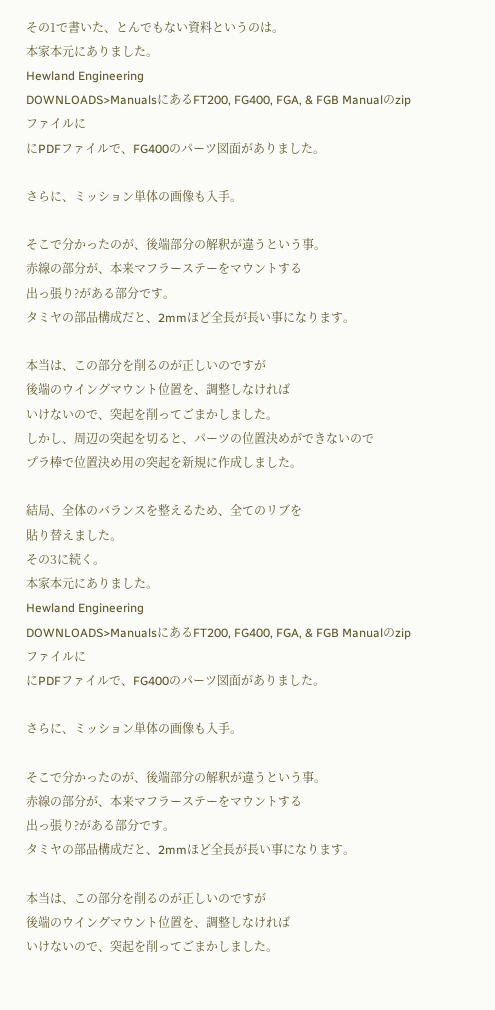その1で書いた、とんでもない資料というのは。
本家本元にありました。
Hewland Engineering
DOWNLOADS>ManualsにあるFT200, FG400, FGA, & FGB Manualのzipファイルに
にPDFファイルで、FG400のパーツ図面がありました。

さらに、ミッション単体の画像も入手。

そこで分かったのが、後端部分の解釈が違うという事。
赤線の部分が、本来マフラーステーをマウントする
出っ張り?がある部分です。
タミヤの部品構成だと、2mmほど全長が長い事になります。

本当は、この部分を削るのが正しいのですが
後端のウイングマウント位置を、調整しなければ
いけないので、突起を削ってごまかしました。
しかし、周辺の突起を切ると、パーツの位置決めができないので
プラ棒で位置決め用の突起を新規に作成しました。

結局、全体のバランスを整えるため、全てのリブを
貼り替えました。
その3に続く。
本家本元にありました。
Hewland Engineering
DOWNLOADS>ManualsにあるFT200, FG400, FGA, & FGB Manualのzipファイルに
にPDFファイルで、FG400のパーツ図面がありました。

さらに、ミッション単体の画像も入手。

そこで分かったのが、後端部分の解釈が違うという事。
赤線の部分が、本来マフラーステーをマウントする
出っ張り?がある部分です。
タミヤの部品構成だと、2mmほど全長が長い事になります。

本当は、この部分を削るのが正しいのですが
後端のウイングマウント位置を、調整しなければ
いけないので、突起を削ってごまかしました。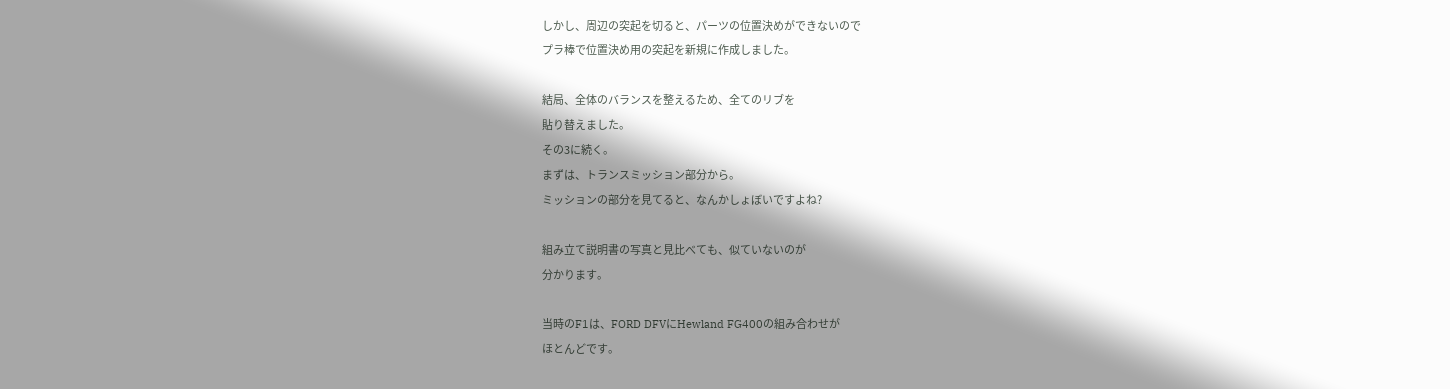しかし、周辺の突起を切ると、パーツの位置決めができないので
プラ棒で位置決め用の突起を新規に作成しました。

結局、全体のバランスを整えるため、全てのリブを
貼り替えました。
その3に続く。
まずは、トランスミッション部分から。
ミッションの部分を見てると、なんかしょぼいですよね?

組み立て説明書の写真と見比べても、似ていないのが
分かります。

当時のF1は、FORD DFVにHewland FG400の組み合わせが
ほとんどです。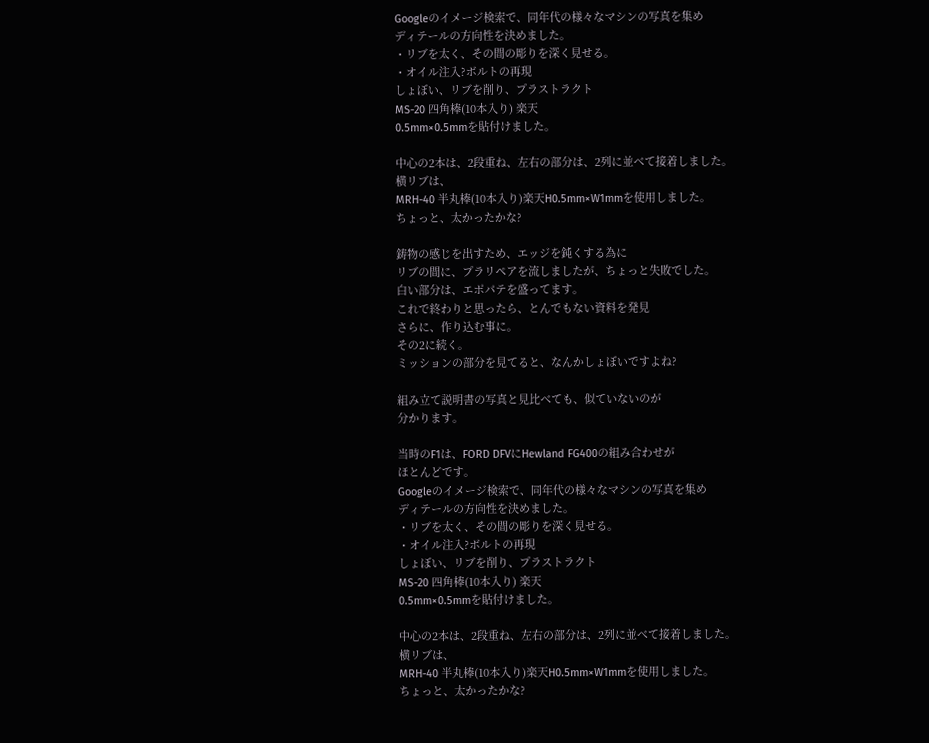Googleのイメージ検索で、同年代の様々なマシンの写真を集め
ディテールの方向性を決めました。
・リブを太く、その間の彫りを深く見せる。
・オイル注入?ボルトの再現
しょぼい、リブを削り、プラストラクト
MS-20 四角棒(10本入り) 楽天
0.5mm×0.5mmを貼付けました。

中心の2本は、2段重ね、左右の部分は、2列に並べて接着しました。
横リブは、
MRH-40 半丸棒(10本入り)楽天H0.5mm×W1mmを使用しました。
ちょっと、太かったかな?

鋳物の感じを出すため、エッジを鈍くする為に
リブの間に、プラリペアを流しましたが、ちょっと失敗でした。
白い部分は、エポパテを盛ってます。
これで終わりと思ったら、とんでもない資料を発見
さらに、作り込む事に。
その2に続く。
ミッションの部分を見てると、なんかしょぼいですよね?

組み立て説明書の写真と見比べても、似ていないのが
分かります。

当時のF1は、FORD DFVにHewland FG400の組み合わせが
ほとんどです。
Googleのイメージ検索で、同年代の様々なマシンの写真を集め
ディテールの方向性を決めました。
・リブを太く、その間の彫りを深く見せる。
・オイル注入?ボルトの再現
しょぼい、リブを削り、プラストラクト
MS-20 四角棒(10本入り) 楽天
0.5mm×0.5mmを貼付けました。

中心の2本は、2段重ね、左右の部分は、2列に並べて接着しました。
横リブは、
MRH-40 半丸棒(10本入り)楽天H0.5mm×W1mmを使用しました。
ちょっと、太かったかな?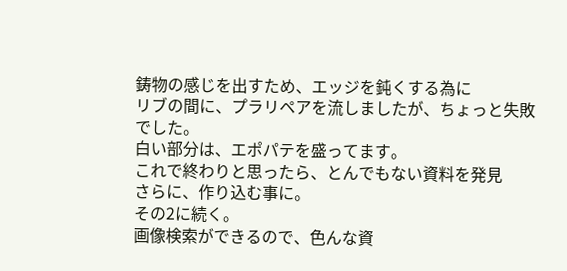鋳物の感じを出すため、エッジを鈍くする為に
リブの間に、プラリペアを流しましたが、ちょっと失敗でした。
白い部分は、エポパテを盛ってます。
これで終わりと思ったら、とんでもない資料を発見
さらに、作り込む事に。
その2に続く。
画像検索ができるので、色んな資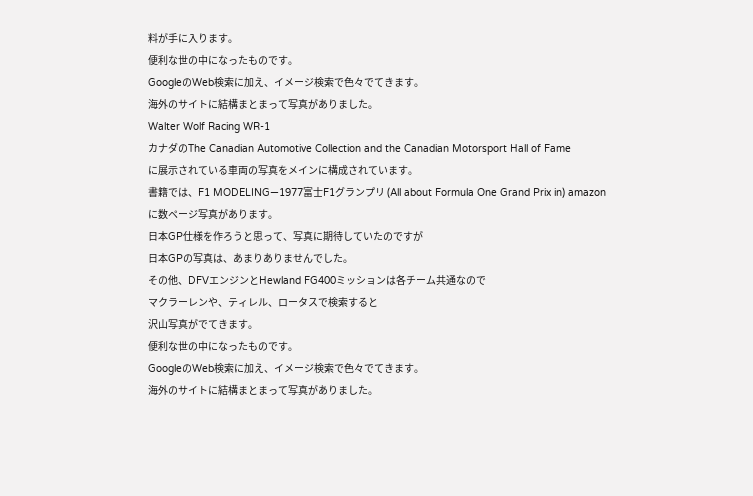料が手に入ります。
便利な世の中になったものです。
GoogleのWeb検索に加え、イメージ検索で色々でてきます。
海外のサイトに結構まとまって写真がありました。
Walter Wolf Racing WR-1
カナダのThe Canadian Automotive Collection and the Canadian Motorsport Hall of Fame
に展示されている車両の写真をメインに構成されています。
書籍では、F1 MODELING―1977富士F1グランプリ (All about Formula One Grand Prix in) amazon
に数ページ写真があります。
日本GP仕様を作ろうと思って、写真に期待していたのですが
日本GPの写真は、あまりありませんでした。
その他、DFVエンジンとHewland FG400ミッションは各チーム共通なので
マクラーレンや、ティレル、ロータスで検索すると
沢山写真がでてきます。
便利な世の中になったものです。
GoogleのWeb検索に加え、イメージ検索で色々でてきます。
海外のサイトに結構まとまって写真がありました。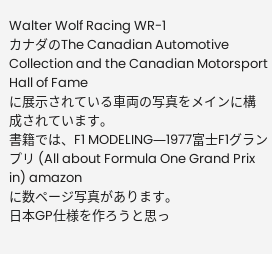Walter Wolf Racing WR-1
カナダのThe Canadian Automotive Collection and the Canadian Motorsport Hall of Fame
に展示されている車両の写真をメインに構成されています。
書籍では、F1 MODELING―1977富士F1グランプリ (All about Formula One Grand Prix in) amazon
に数ページ写真があります。
日本GP仕様を作ろうと思っ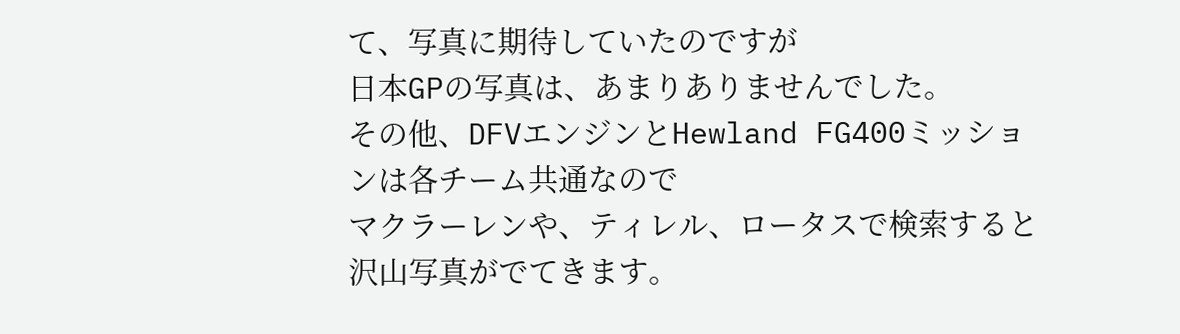て、写真に期待していたのですが
日本GPの写真は、あまりありませんでした。
その他、DFVエンジンとHewland FG400ミッションは各チーム共通なので
マクラーレンや、ティレル、ロータスで検索すると
沢山写真がでてきます。